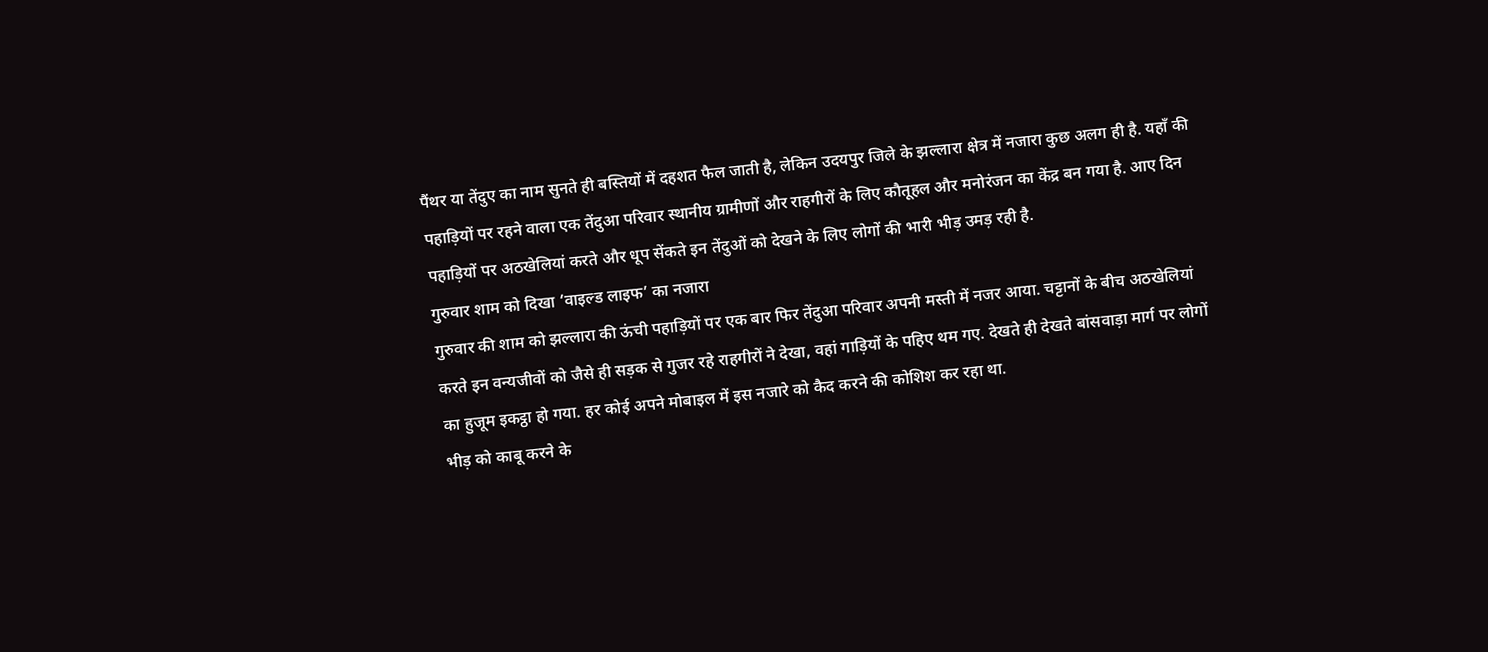पैंथर या तेंदुए का नाम सुनते ही बस्तियों में दहशत फैल जाती है, लेकिन उदयपुर जिले के झल्लारा क्षेत्र में नजारा कुछ अलग ही है. यहाँ की पहाड़ियों पर रहने वाला एक तेंदुआ परिवार स्थानीय ग्रामीणों और राहगीरों के लिए कौतूहल और मनोरंजन का केंद्र बन गया है. आए दिन पहाड़ियों पर अठखेलियां करते और धूप सेंकते इन तेंदुओं को देखने के लिए लोगों की भारी भीड़ उमड़ रही है.
गुरुवार शाम को दिखा ‘वाइल्ड लाइफ’ का नजारा
गुरुवार की शाम को झल्लारा की ऊंची पहाड़ियों पर एक बार फिर तेंदुआ परिवार अपनी मस्ती में नजर आया. चट्टानों के बीच अठखेलियां करते इन वन्यजीवों को जैसे ही सड़क से गुजर रहे राहगीरों ने देखा, वहां गाड़ियों के पहिए थम गए. देखते ही देखते बांसवाड़ा मार्ग पर लोगों का हुजूम इकट्ठा हो गया. हर कोई अपने मोबाइल में इस नजारे को कैद करने की कोशिश कर रहा था.
भीड़ को काबू करने के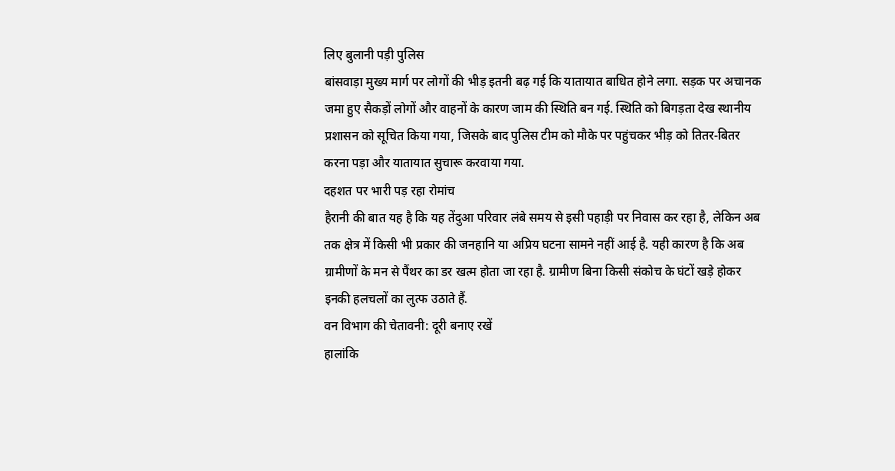लिए बुलानी पड़ी पुलिस
बांसवाड़ा मुख्य मार्ग पर लोगों की भीड़ इतनी बढ़ गई कि यातायात बाधित होने लगा. सड़क पर अचानक जमा हुए सैकड़ों लोगों और वाहनों के कारण जाम की स्थिति बन गई. स्थिति को बिगड़ता देख स्थानीय प्रशासन को सूचित किया गया, जिसके बाद पुलिस टीम को मौके पर पहुंचकर भीड़ को तितर-बितर करना पड़ा और यातायात सुचारू करवाया गया.
दहशत पर भारी पड़ रहा रोमांच
हैरानी की बात यह है कि यह तेंदुआ परिवार लंबे समय से इसी पहाड़ी पर निवास कर रहा है, लेकिन अब तक क्षेत्र में किसी भी प्रकार की जनहानि या अप्रिय घटना सामने नहीं आई है. यही कारण है कि अब ग्रामीणों के मन से पैंथर का डर खत्म होता जा रहा है. ग्रामीण बिना किसी संकोच के घंटों खड़े होकर इनकी हलचलों का लुत्फ उठाते हैं.
वन विभाग की चेतावनी: दूरी बनाए रखें
हालांकि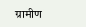ग्रामीण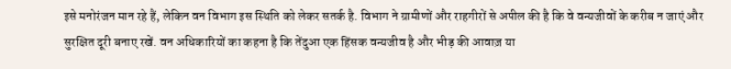इसे मनोरंजन मान रहे हैं, लेकिन वन विभाग इस स्थिति को लेकर सतर्क है. विभाग ने ग्रामीणों और राहगीरों से अपील की है कि वे वन्यजीवों के करीब न जाएं और सुरक्षित दूरी बनाए रखें. वन अधिकारियों का कहना है कि तेंदुआ एक हिंसक वन्यजीव है और भीड़ की आवाज़ या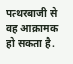पत्थरबाजी से वह आक्रामक हो सकता है.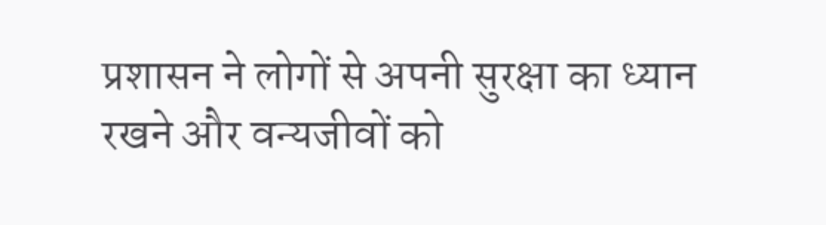प्रशासन ने लोगों से अपनी सुरक्षा का ध्यान रखने और वन्यजीवों को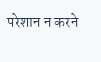परेशान न करने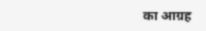का आग्रह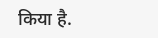किया है.